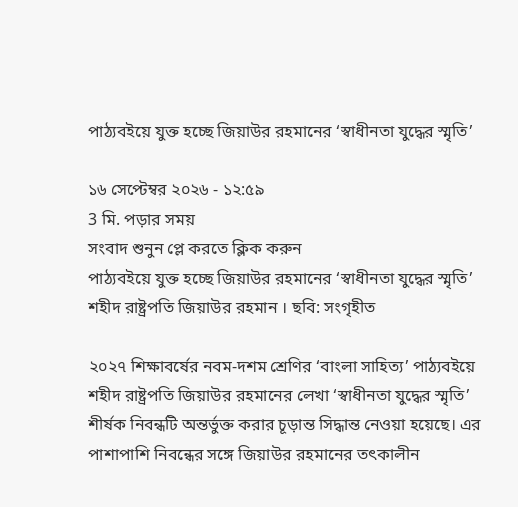পাঠ্যবইয়ে যুক্ত হচ্ছে জিয়াউর রহমানের ‘স্বাধীনতা যুদ্ধের স্মৃতি’

১৬ সেপ্টেম্বর ২০২৬ - ১২:৫৯
3 মি. পড়ার সময়
সংবাদ শুনুন প্লে করতে ক্লিক করুন
পাঠ্যবইয়ে যুক্ত হচ্ছে জিয়াউর রহমানের ‘স্বাধীনতা যুদ্ধের স্মৃতি’
শহীদ রাষ্ট্রপতি জিয়াউর রহমান । ছবি: সংগৃহীত

২০২৭ শিক্ষাবর্ষের নবম-দশম শ্রেণির ‘বাংলা সাহিত্য’ পাঠ্যবইয়ে শহীদ রাষ্ট্রপতি জিয়াউর রহমানের লেখা ‘স্বাধীনতা যুদ্ধের স্মৃতি’ শীর্ষক নিবন্ধটি অন্তর্ভুক্ত করার চূড়ান্ত সিদ্ধান্ত নেওয়া হয়েছে। এর পাশাপাশি নিবন্ধের সঙ্গে জিয়াউর রহমানের তৎকালীন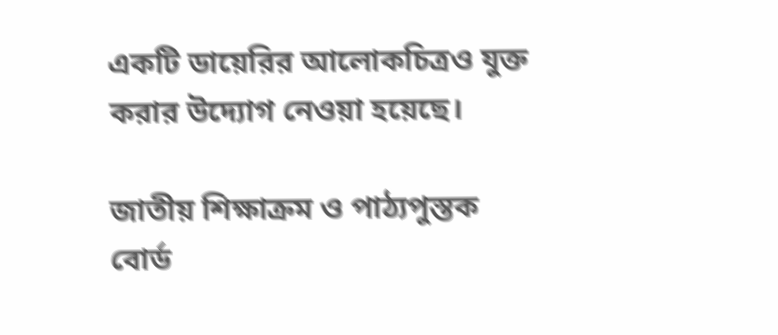একটি ডায়েরির আলোকচিত্রও যুক্ত করার উদ্যোগ নেওয়া হয়েছে।

জাতীয় শিক্ষাক্রম ও পাঠ্যপুস্তক বোর্ড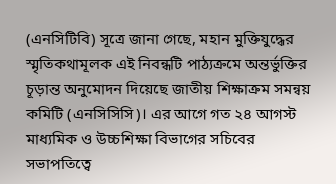(এনসিটিবি) সূত্রে জানা গেছে, মহান মুক্তিযুদ্ধের স্মৃতিকথামূলক এই নিবন্ধটি পাঠ্যক্রমে অন্তর্ভুক্তির চূড়ান্ত অনুমোদন দিয়েছে জাতীয় শিক্ষাক্রম সমন্বয় কমিটি (এনসিসিসি)। এর আগে গত ২৪ আগস্ট মাধ্যমিক ও উচ্চশিক্ষা বিভাগের সচিবের সভাপতিত্বে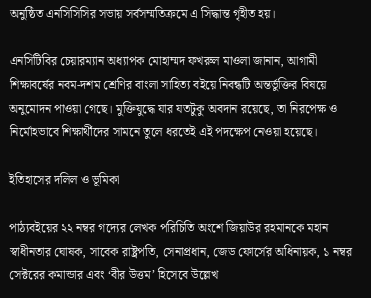অনুষ্ঠিত এনসিসিসির সভায় সর্বসম্মতিক্রমে এ সিদ্ধান্ত গৃহীত হয়।

এনসিটিবির চেয়ারম্যান অধ্যাপক মোহাম্মদ ফখরুল মাওলা জানান, আগামী শিক্ষাবর্ষের নবম-দশম শ্রেণির বাংলা সাহিত্য বইয়ে নিবন্ধটি অন্তর্ভুক্তির বিষয়ে অনুমোদন পাওয়া গেছে। মুক্তিযুদ্ধে যার যতটুকু অবদান রয়েছে, তা নিরপেক্ষ ও নির্মোহভাবে শিক্ষার্থীদের সামনে তুলে ধরতেই এই পদক্ষেপ নেওয়া হয়েছে।

ইতিহাসের দলিল ও ভূমিকা

পাঠ্যবইয়ের ২২ নম্বর গদ্যের লেখক পরিচিতি অংশে জিয়াউর রহমানকে মহান স্বাধীনতার ঘোষক, সাবেক রাষ্ট্রপতি, সেনাপ্রধান, জেড ফোর্সের অধিনায়ক, ১ নম্বর সেক্টরের কমান্ডার এবং ‘বীর উত্তম’ হিসেবে উল্লেখ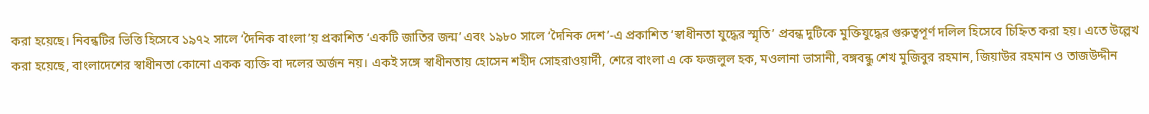করা হয়েছে। নিবন্ধটির ভিত্তি হিসেবে ১৯৭২ সালে ‘দৈনিক বাংলা’য় প্রকাশিত ‘একটি জাতির জন্ম’ এবং ১৯৮০ সালে ‘দৈনিক দেশ’-এ প্রকাশিত ‘স্বাধীনতা যুদ্ধের স্মৃতি’ প্রবন্ধ দুটিকে মুক্তিযুদ্ধের গুরুত্বপূর্ণ দলিল হিসেবে চিহ্নিত করা হয়। এতে উল্লেখ করা হয়েছে, বাংলাদেশের স্বাধীনতা কোনো একক ব্যক্তি বা দলের অর্জন নয়। একই সঙ্গে স্বাধীনতায় হোসেন শহীদ সোহরাওয়ার্দী, শেরে বাংলা এ কে ফজলুল হক, মওলানা ভাসানী, বঙ্গবন্ধু শেখ মুজিবুর রহমান, জিয়াউর রহমান ও তাজউদ্দীন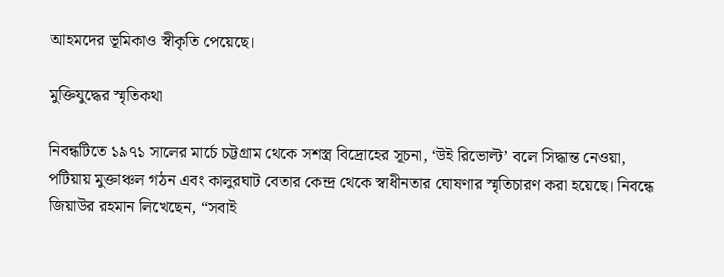আহমদের ভূমিকাও স্বীকৃতি পেয়েছে।

মুক্তিযুদ্ধের স্মৃতিকথা

নিবন্ধটিতে ১৯৭১ সালের মার্চে চট্টগ্রাম থেকে সশস্ত্র বিদ্রোহের সূচনা, ‘উই রিভোল্ট’ বলে সিদ্ধান্ত নেওয়া, পটিয়ায় মুক্তাঞ্চল গঠন এবং কালুরঘাট বেতার কেন্দ্র থেকে স্বাধীনতার ঘোষণার স্মৃতিচারণ করা হয়েছে। নিবন্ধে জিয়াউর রহমান লিখেছেন, “সবাই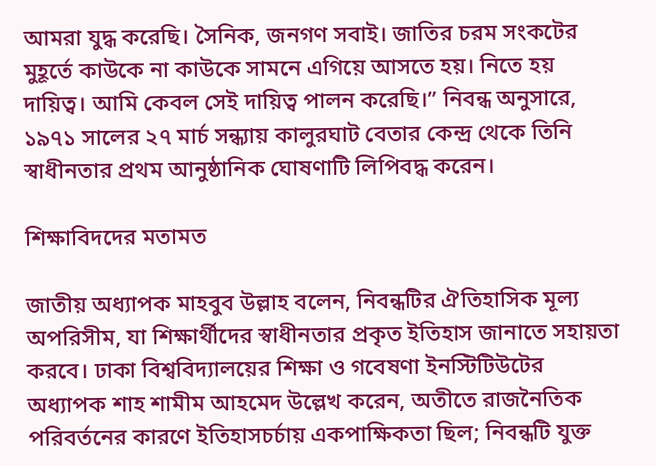আমরা যুদ্ধ করেছি। সৈনিক, জনগণ সবাই। জাতির চরম সংকটের মুহূর্তে কাউকে না কাউকে সামনে এগিয়ে আসতে হয়। নিতে হয় দায়িত্ব। আমি কেবল সেই দায়িত্ব পালন করেছি।” নিবন্ধ অনুসারে, ১৯৭১ সালের ২৭ মার্চ সন্ধ্যায় কালুরঘাট বেতার কেন্দ্র থেকে তিনি স্বাধীনতার প্রথম আনুষ্ঠানিক ঘোষণাটি লিপিবদ্ধ করেন।

শিক্ষাবিদদের মতামত

জাতীয় অধ্যাপক মাহবুব উল্লাহ বলেন, নিবন্ধটির ঐতিহাসিক মূল্য অপরিসীম, যা শিক্ষার্থীদের স্বাধীনতার প্রকৃত ইতিহাস জানাতে সহায়তা করবে। ঢাকা বিশ্ববিদ্যালয়ের শিক্ষা ও গবেষণা ইনস্টিটিউটের অধ্যাপক শাহ শামীম আহমেদ উল্লেখ করেন, অতীতে রাজনৈতিক পরিবর্তনের কারণে ইতিহাসচর্চায় একপাক্ষিকতা ছিল; নিবন্ধটি যুক্ত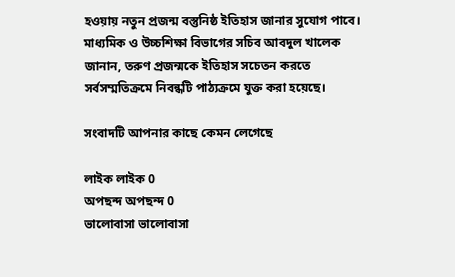হওয়ায় নতুন প্রজন্ম বস্তুনিষ্ঠ ইতিহাস জানার সুযোগ পাবে। মাধ্যমিক ও উচ্চশিক্ষা বিভাগের সচিব আবদুল খালেক জানান, তরুণ প্রজন্মকে ইতিহাস সচেতন করতে সর্বসম্মতিক্রমে নিবন্ধটি পাঠ্যক্রমে যুক্ত করা হয়েছে।

সংবাদটি আপনার কাছে কেমন লেগেছে

লাইক লাইক 0
অপছন্দ অপছন্দ 0
ভালোবাসা ভালোবাসা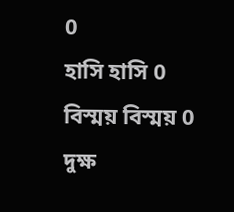0
হাসি হাসি 0
বিস্ময় বিস্ময় 0
দুক্ষ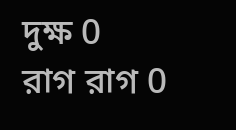দুক্ষ 0
রাগ রাগ 0